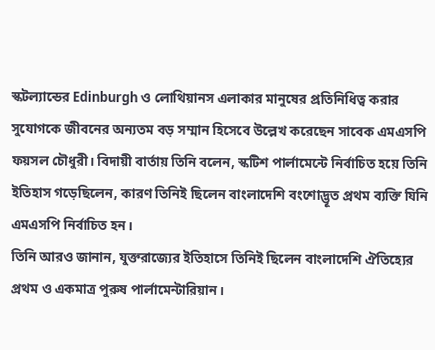স্কটল্যান্ডের Edinburgh ও লোথিয়ানস এলাকার মানুষের প্রতিনিধিত্ব করার সুযোগকে জীবনের অন্যতম বড় সম্মান হিসেবে উল্লেখ করেছেন সাবেক এমএসপি ফয়সল চৌধুরী। বিদায়ী বার্তায় তিনি বলেন, স্কটিশ পার্লামেন্টে নির্বাচিত হয়ে তিনি ইতিহাস গড়েছিলেন, কারণ তিনিই ছিলেন বাংলাদেশি বংশোদ্ভূত প্রথম ব্যক্তি যিনি এমএসপি নির্বাচিত হন।
তিনি আরও জানান, যুক্তরাজ্যের ইতিহাসে তিনিই ছিলেন বাংলাদেশি ঐতিহ্যের প্রথম ও একমাত্র পুরুষ পার্লামেন্টারিয়ান।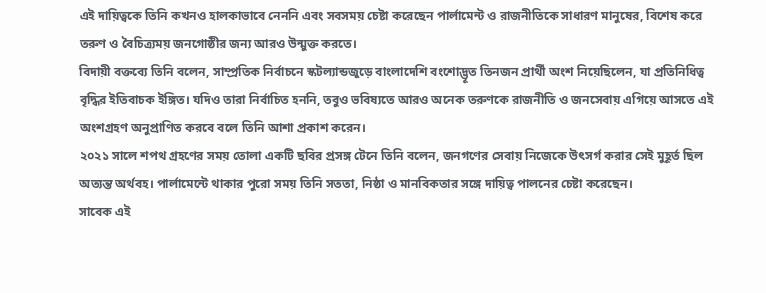এই দায়িত্বকে তিনি কখনও হালকাভাবে নেননি এবং সবসময় চেষ্টা করেছেন পার্লামেন্ট ও রাজনীতিকে সাধারণ মানুষের, বিশেষ করে তরুণ ও বৈচিত্র্যময় জনগোষ্ঠীর জন্য আরও উন্মুক্ত করতে।
বিদায়ী বক্তব্যে তিনি বলেন, সাম্প্রতিক নির্বাচনে স্কটল্যান্ডজুড়ে বাংলাদেশি বংশোদ্ভূত তিনজন প্রার্থী অংশ নিয়েছিলেন, যা প্রতিনিধিত্ব বৃদ্ধির ইতিবাচক ইঙ্গিত। যদিও তারা নির্বাচিত হননি, তবুও ভবিষ্যতে আরও অনেক তরুণকে রাজনীতি ও জনসেবায় এগিয়ে আসতে এই অংশগ্রহণ অনুপ্রাণিত করবে বলে তিনি আশা প্রকাশ করেন।
২০২১ সালে শপথ গ্রহণের সময় তোলা একটি ছবির প্রসঙ্গ টেনে তিনি বলেন, জনগণের সেবায় নিজেকে উৎসর্গ করার সেই মুহূর্ত ছিল অত্যন্ত অর্থবহ। পার্লামেন্টে থাকার পুরো সময় তিনি সততা, নিষ্ঠা ও মানবিকতার সঙ্গে দায়িত্ব পালনের চেষ্টা করেছেন।
সাবেক এই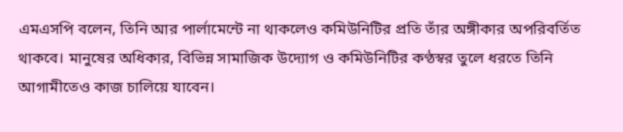এমএসপি বলেন, তিনি আর পার্লামেন্টে না থাকলেও কমিউনিটির প্রতি তাঁর অঙ্গীকার অপরিবর্তিত থাকবে। মানুষের অধিকার, বিভিন্ন সামাজিক উদ্যোগ ও কমিউনিটির কণ্ঠস্বর তুলে ধরতে তিনি আগামীতেও কাজ চালিয়ে যাবেন।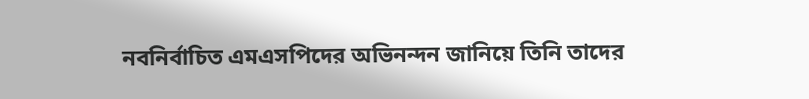নবনির্বাচিত এমএসপিদের অভিনন্দন জানিয়ে তিনি তাদের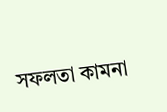সফলতা কামনা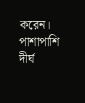করেন। পাশাপাশি দীর্ঘ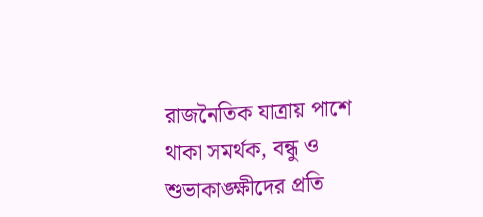রাজনৈতিক যাত্রায় পাশে থাকা সমর্থক, বন্ধু ও শুভাকাঙ্ক্ষীদের প্রতি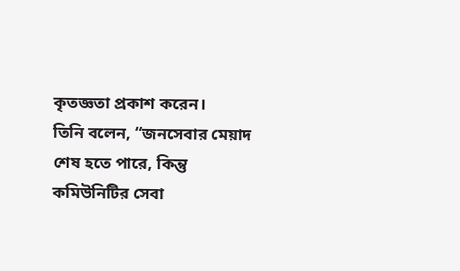কৃতজ্ঞতা প্রকাশ করেন।
তিনি বলেন, “জনসেবার মেয়াদ শেষ হতে পারে, কিন্তু কমিউনিটির সেবা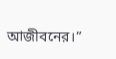আজীবনের।”